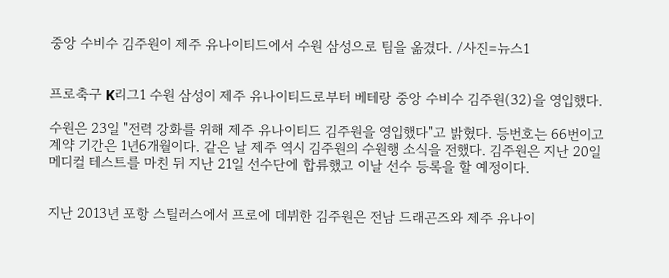중앙 수비수 김주원이 제주 유나이티드에서 수원 삼성으로 팀을 옮겼다. /사진=뉴스1


프로축구 K리그1 수원 삼성이 제주 유나이티드로부터 베테랑 중앙 수비수 김주원(32)을 영입했다.

수원은 23일 "전력 강화를 위해 제주 유나이티드 김주원을 영입했다"고 밝혔다. 등번호는 66번이고 계약 기간은 1년6개월이다. 같은 날 제주 역시 김주원의 수원행 소식을 전했다. 김주원은 지난 20일 메디컬 테스트를 마친 뒤 지난 21일 선수단에 합류했고 이날 선수 등록을 할 예정이다.


지난 2013년 포항 스틸러스에서 프로에 데뷔한 김주원은 전남 드래곤즈와 제주 유나이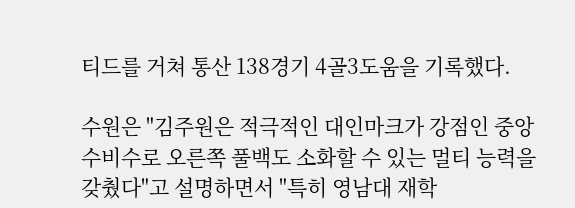티드를 거쳐 통산 138경기 4골3도움을 기록했다.

수원은 "김주원은 적극적인 대인마크가 강점인 중앙 수비수로 오른쪽 풀백도 소화할 수 있는 멀티 능력을 갖췄다"고 설명하면서 "특히 영남대 재학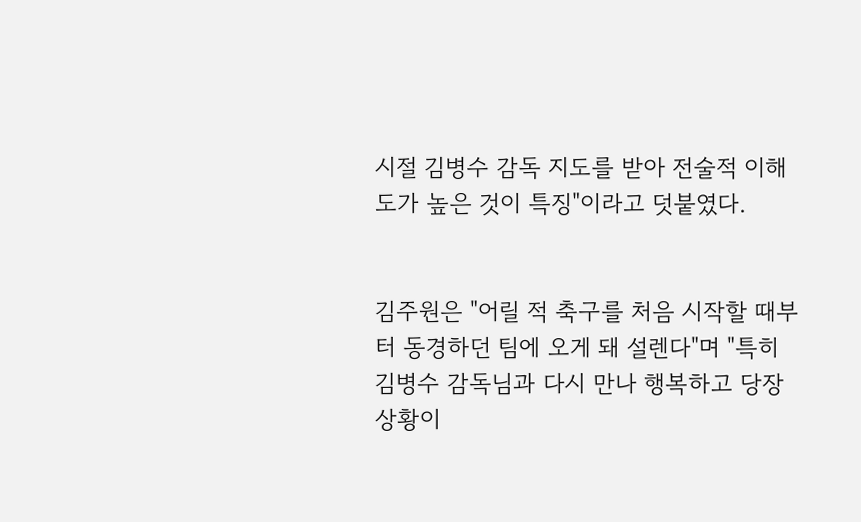시절 김병수 감독 지도를 받아 전술적 이해도가 높은 것이 특징"이라고 덧붙였다.


김주원은 "어릴 적 축구를 처음 시작할 때부터 동경하던 팀에 오게 돼 설렌다"며 "특히 김병수 감독님과 다시 만나 행복하고 당장 상황이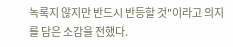녹록지 않지만 반드시 반등할 것"이라고 의지를 담은 소감을 전했다.